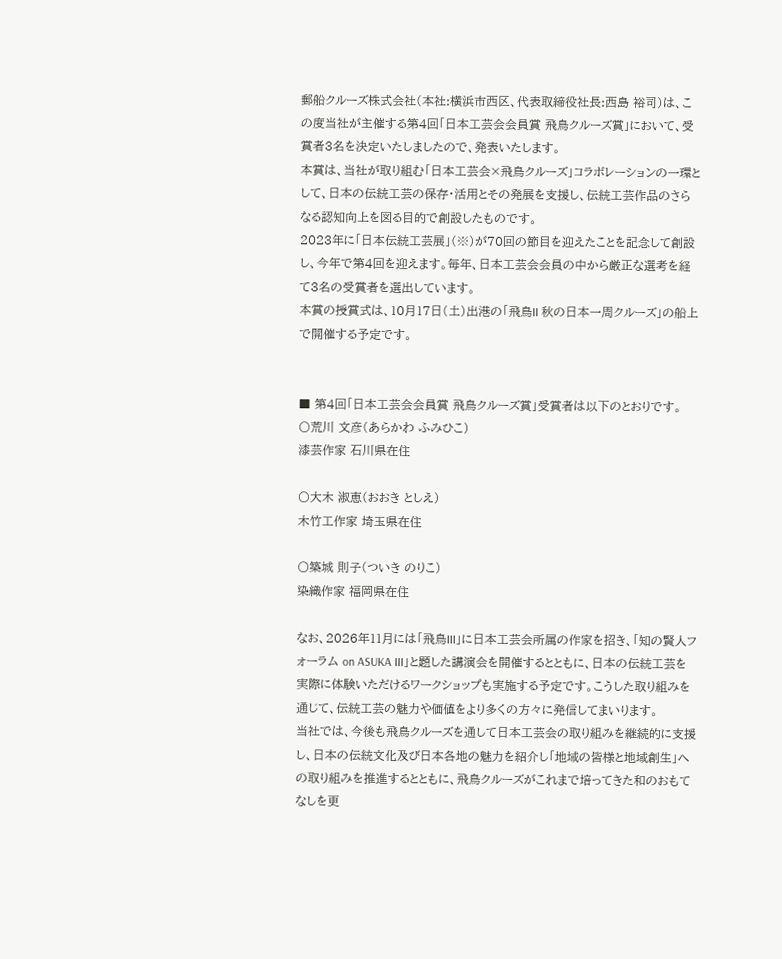郵船クルーズ株式会社(本社:横浜市西区、代表取締役社長:西島 裕司)は、この度当社が主催する第4回「日本工芸会会員賞 飛鳥クルーズ賞」において、受賞者3名を決定いたしましたので、発表いたします。
本賞は、当社が取り組む「日本工芸会×飛鳥クルーズ」コラボレーションの一環として、日本の伝統工芸の保存・活用とその発展を支援し、伝統工芸作品のさらなる認知向上を図る目的で創設したものです。
2023年に「日本伝統工芸展」(※)が70回の節目を迎えたことを記念して創設し、今年で第4回を迎えます。毎年、日本工芸会会員の中から厳正な選考を経て3名の受賞者を選出しています。
本賞の授賞式は、10月17日(土)出港の「飛鳥II 秋の日本一周クルーズ」の船上で開催する予定です。


■ 第4回「日本工芸会会員賞 飛鳥クルーズ賞」受賞者は以下のとおりです。
〇荒川 文彦(あらかわ ふみひこ)
漆芸作家 石川県在住

〇大木 淑恵(おおき としえ)
木竹工作家 埼玉県在住

〇築城 則子(ついき のりこ)
染織作家 福岡県在住

なお、2026年11月には「飛鳥III」に日本工芸会所属の作家を招き、「知の賢人フォーラム on ASUKA III」と題した講演会を開催するとともに、日本の伝統工芸を実際に体験いただけるワークショップも実施する予定です。こうした取り組みを通じて、伝統工芸の魅力や価値をより多くの方々に発信してまいります。
当社では、今後も飛鳥クルーズを通して日本工芸会の取り組みを継続的に支援し、日本の伝統文化及び日本各地の魅力を紹介し「地域の皆様と地域創生」への取り組みを推進するとともに、飛鳥クルーズがこれまで培ってきた和のおもてなしを更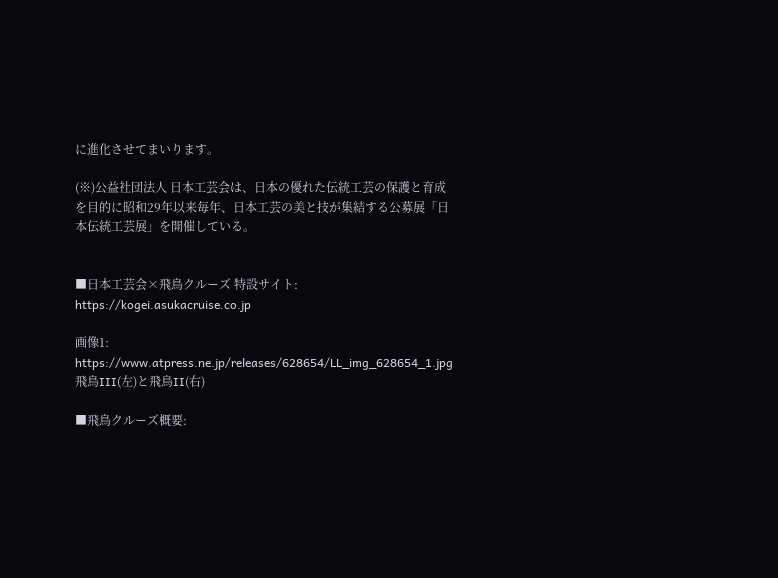に進化させてまいります。

(※)公益社団法人 日本工芸会は、日本の優れた伝統工芸の保護と育成を目的に昭和29年以来毎年、日本工芸の美と技が集結する公募展「日本伝統工芸展」を開催している。


■日本工芸会×飛鳥クルーズ 特設サイト: https://kogei.asukacruise.co.jp

画像1: https://www.atpress.ne.jp/releases/628654/LL_img_628654_1.jpg
飛鳥III(左)と飛鳥II(右)

■飛鳥クルーズ概要: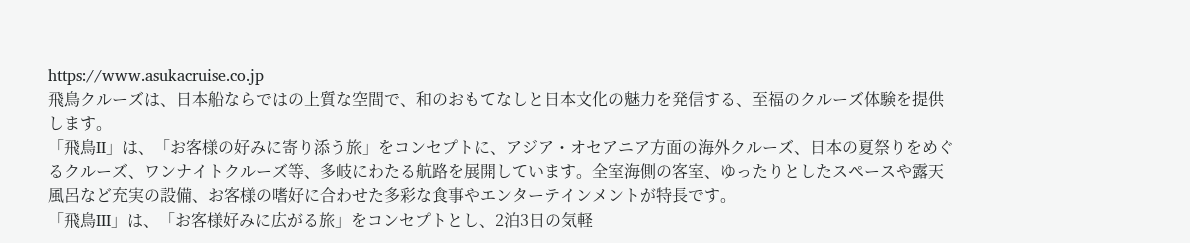https://www.asukacruise.co.jp
飛鳥クルーズは、日本船ならではの上質な空間で、和のおもてなしと日本文化の魅力を発信する、至福のクルーズ体験を提供します。
「飛鳥II」は、「お客様の好みに寄り添う旅」をコンセプトに、アジア・オセアニア方面の海外クルーズ、日本の夏祭りをめぐるクルーズ、ワンナイトクルーズ等、多岐にわたる航路を展開しています。全室海側の客室、ゆったりとしたスペースや露天風呂など充実の設備、お客様の嗜好に合わせた多彩な食事やエンターテインメントが特長です。
「飛鳥III」は、「お客様好みに広がる旅」をコンセプトとし、2泊3日の気軽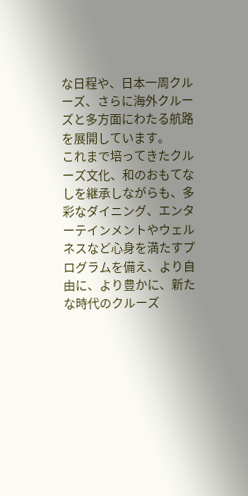な日程や、日本一周クルーズ、さらに海外クルーズと多方面にわたる航路を展開しています。
これまで培ってきたクルーズ文化、和のおもてなしを継承しながらも、多彩なダイニング、エンターテインメントやウェルネスなど心身を満たすプログラムを備え、より自由に、より豊かに、新たな時代のクルーズ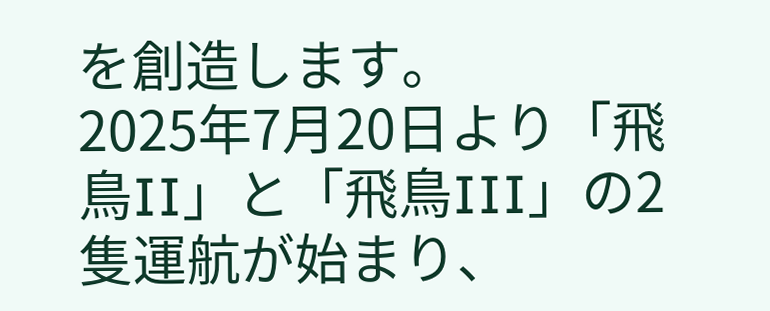を創造します。
2025年7月20日より「飛鳥II」と「飛鳥III」の2隻運航が始まり、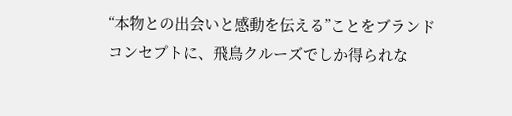“本物との出会いと感動を伝える”ことをブランドコンセプトに、飛鳥クルーズでしか得られな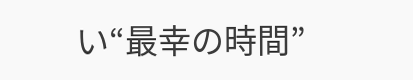い“最幸の時間”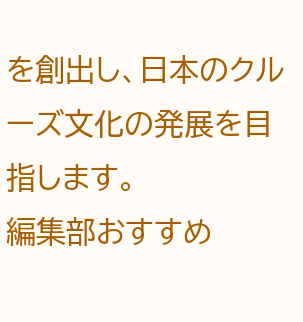を創出し、日本のクルーズ文化の発展を目指します。
編集部おすすめ